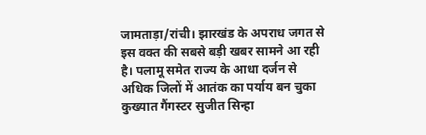जामताड़ा/रांची। झारखंड के अपराध जगत से इस वक्त की सबसे बड़ी खबर सामने आ रही है। पलामू समेत राज्य के आधा दर्जन से अधिक जिलों में आतंक का पर्याय बन चुका कुख्यात गैंगस्टर सुजीत सिन्हा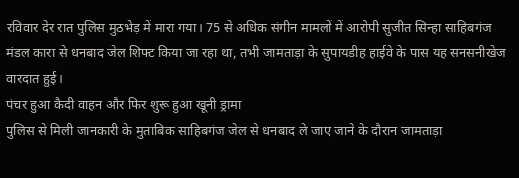रविवार देर रात पुलिस मुठभेड़ में मारा गया। 75 से अधिक संगीन मामलों में आरोपी सुजीत सिन्हा साहिबगंज मंडल कारा से धनबाद जेल शिफ्ट किया जा रहा था, तभी जामताड़ा के सुपायडीह हाईवे के पास यह सनसनीखेज वारदात हुई।
पंचर हुआ कैदी वाहन और फिर शुरू हुआ खूनी ड्रामा
पुलिस से मिली जानकारी के मुताबिक साहिबगंज जेल से धनबाद ले जाए जाने के दौरान जामताड़ा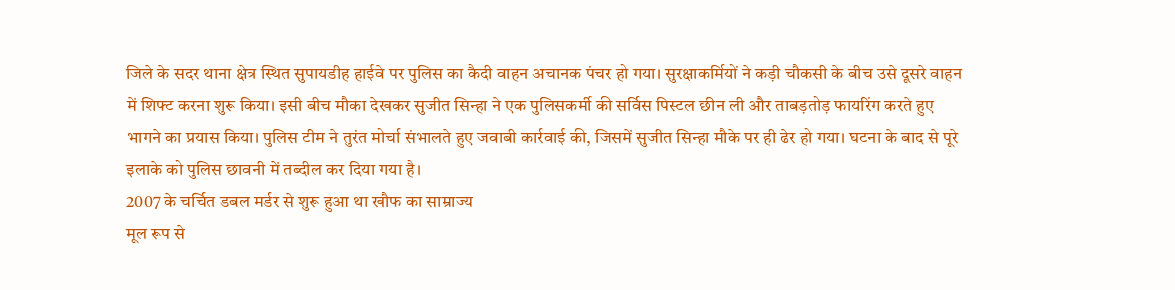जिले के सदर थाना क्षेत्र स्थित सुपायडीह हाईवे पर पुलिस का कैदी वाहन अचानक पंचर हो गया। सुरक्षाकर्मियों ने कड़ी चौकसी के बीच उसे दूसरे वाहन में शिफ्ट करना शुरू किया। इसी बीच मौका देखकर सुजीत सिन्हा ने एक पुलिसकर्मी की सर्विस पिस्टल छीन ली और ताबड़तोड़ फायरिंग करते हुए भागने का प्रयास किया। पुलिस टीम ने तुरंत मोर्चा संभालते हुए जवाबी कार्रवाई की, जिसमें सुजीत सिन्हा मौके पर ही ढेर हो गया। घटना के बाद से पूरे इलाके को पुलिस छावनी में तब्दील कर दिया गया है।
2007 के चर्चित डबल मर्डर से शुरू हुआ था खौफ का साम्राज्य
मूल रूप से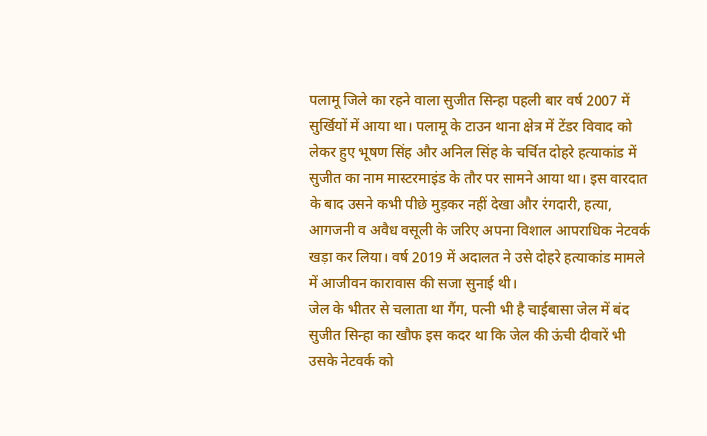पलामू जिले का रहने वाला सुजीत सिन्हा पहली बार वर्ष 2007 में सुर्खियों में आया था। पलामू के टाउन थाना क्षेत्र में टेंडर विवाद को लेकर हुए भूषण सिंह और अनिल सिंह के चर्चित दोहरे हत्याकांड में सुजीत का नाम मास्टरमाइंड के तौर पर सामने आया था। इस वारदात के बाद उसने कभी पीछे मुड़कर नहीं देखा और रंगदारी, हत्या, आगजनी व अवैध वसूली के जरिए अपना विशाल आपराधिक नेटवर्क खड़ा कर लिया। वर्ष 2019 में अदालत ने उसे दोहरे हत्याकांड मामले में आजीवन कारावास की सजा सुनाई थी।
जेल के भीतर से चलाता था गैंग, पत्नी भी है चाईबासा जेल में बंद
सुजीत सिन्हा का खौफ इस कदर था कि जेल की ऊंची दीवारें भी उसके नेटवर्क को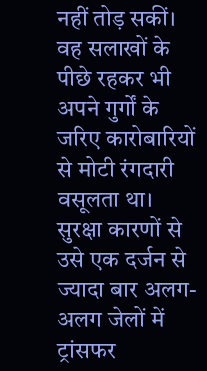नहीं तोड़ सकीं। वह सलाखों के पीछे रहकर भी अपने गुर्गों के जरिए कारोबारियों से मोटी रंगदारी वसूलता था। सुरक्षा कारणों से उसे एक दर्जन से ज्यादा बार अलग-अलग जेलों में ट्रांसफर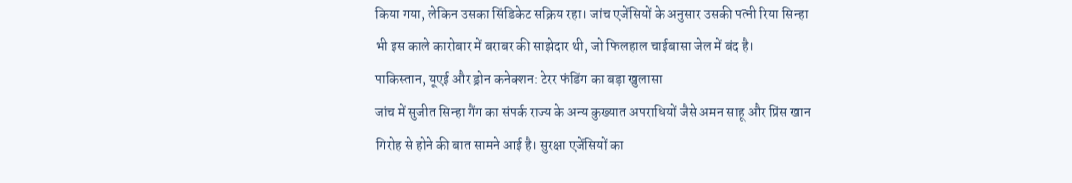किया गया, लेकिन उसका सिंडिकेट सक्रिय रहा। जांच एजेंसियों के अनुसार उसकी पत्नी रिया सिन्हा भी इस काले कारोबार में बराबर की साझेदार थी, जो फिलहाल चाईबासा जेल में बंद है।
पाकिस्तान, यूएई और ड्रोन कनेक्शन: टेरर फंडिंग का बड़ा खुलासा
जांच में सुजीत सिन्हा गैंग का संपर्क राज्य के अन्य कुख्यात अपराधियों जैसे अमन साहू और प्रिंस खान गिरोह से होने की बात सामने आई है। सुरक्षा एजेंसियों का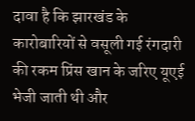दावा है कि झारखंड के कारोबारियों से वसूली गई रंगदारी की रकम प्रिंस खान के जरिए यूएई भेजी जाती थी और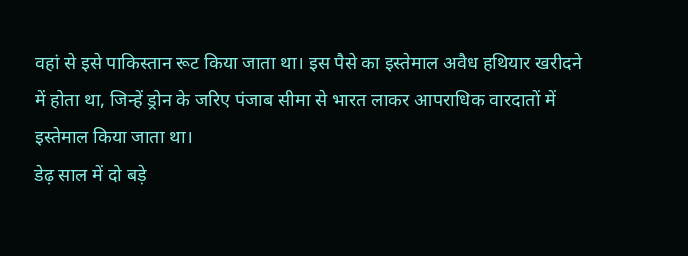वहां से इसे पाकिस्तान रूट किया जाता था। इस पैसे का इस्तेमाल अवैध हथियार खरीदने में होता था, जिन्हें ड्रोन के जरिए पंजाब सीमा से भारत लाकर आपराधिक वारदातों में इस्तेमाल किया जाता था।
डेढ़ साल में दो बड़े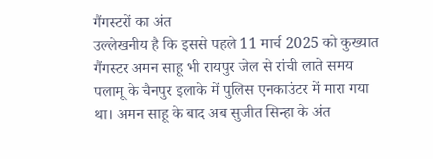गैंगस्टरों का अंत
उल्लेखनीय है कि इससे पहले 11 मार्च 2025 को कुख्यात गैंगस्टर अमन साहू भी रायपुर जेल से रांची लाते समय पलामू के चैनपुर इलाके में पुलिस एनकाउंटर में मारा गया था। अमन साहू के बाद अब सुजीत सिन्हा के अंत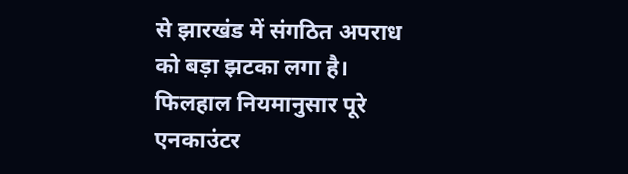से झारखंड में संगठित अपराध को बड़ा झटका लगा है। फिलहाल नियमानुसार पूरे एनकाउंटर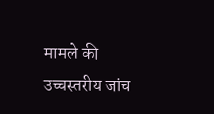मामले की उच्चस्तरीय जांच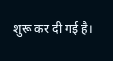शुरू कर दी गई है।